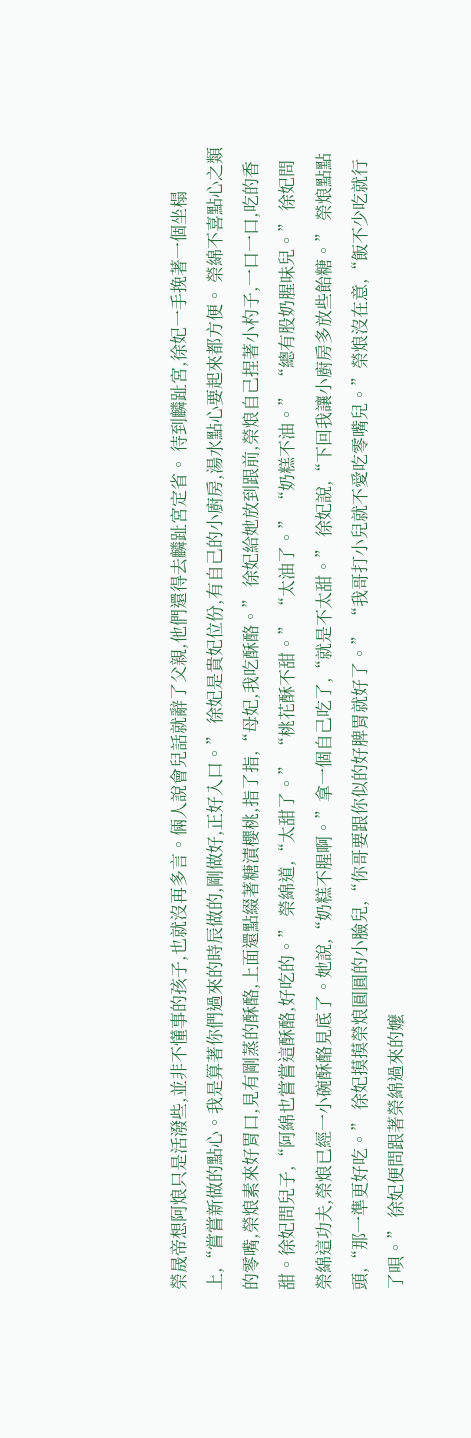榮晟帝想阿烺只是活潑些,並非不懂事的孩子,也就沒再多言。倆人說會兒話就辭了父親,他們還得去麟趾宮定省。 待到麟趾宮,徐妃一手挽著一個坐榻上,“嘗嘗新做的點心。我是算著你們過來的時辰做的,剛做好,正好入口。” 徐妃是貴妃位份,有自己的小廚房,湯水點心要起來都方便。 榮綿不喜點心之類的零嘴,榮烺素來好胃口,見有剛蒸的酥酪,上面還點綴著糖漬櫻桃,指了指,“母妃,我吃酥酪。” 徐妃給她放到跟前,榮烺自己捏著小杓子,一口一口,吃的香甜。徐妃問兒子,“阿綿也嘗嘗這酥酪,好吃的。” 榮綿道,“太甜了。” “桃花酥不甜。” “太油了。” “奶糕不油。” “總有股奶腥味兒。” 徐妃問榮綿這功夫,榮烺已經一小碗酥酪見底了。她說,“奶糕不腥啊。”拿一個自己吃了,“就是不太甜。” 徐妃說,“下回我讓小廚房多放些飴糖。” 榮烺點點頭,“那一準更好吃。” 徐妃摸摸榮烺圓圓的小臉兒,“你哥要跟你似的好脾胃就好了。” “我哥打小兒就不愛吃零嘴兒。”榮烺沒在意,“飯不少吃就行了唄。” 徐妃便問跟著榮綿過來的嬤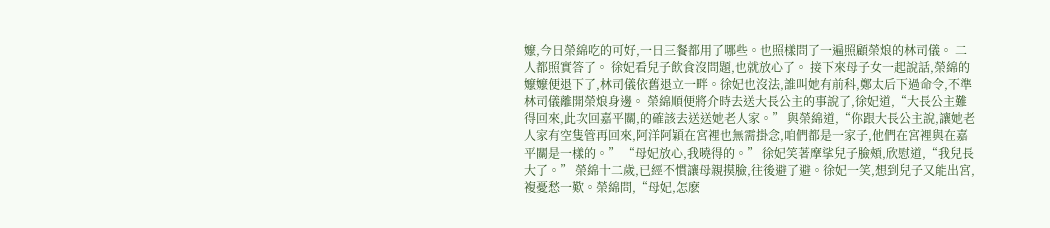嬤,今日榮綿吃的可好,一日三餐都用了哪些。也照樣問了一遍照顧榮烺的林司儀。 二人都照實答了。 徐妃看兒子飲食沒問題,也就放心了。 接下來母子女一起說話,榮綿的嬤嬤便退下了,林司儀依舊退立一畔。徐妃也沒法,誰叫她有前科,鄭太后下過命令,不準林司儀離開榮烺身邊。 榮綿順便將介時去送大長公主的事說了,徐妃道,“大長公主難得回來,此次回嘉平關,的確該去送送她老人家。” 與榮綿道,“你跟大長公主說,讓她老人家有空隻管再回來,阿洋阿穎在宮裡也無需掛念,咱們都是一家子,他們在宮裡與在嘉平關是一樣的。” “母妃放心,我曉得的。” 徐妃笑著摩挲兒子臉頰,欣慰道,“我兒長大了。” 榮綿十二歲,已經不慣讓母親摸臉,往後避了避。徐妃一笑,想到兒子又能出宮,複憂愁一歎。榮綿問,“母妃,怎麽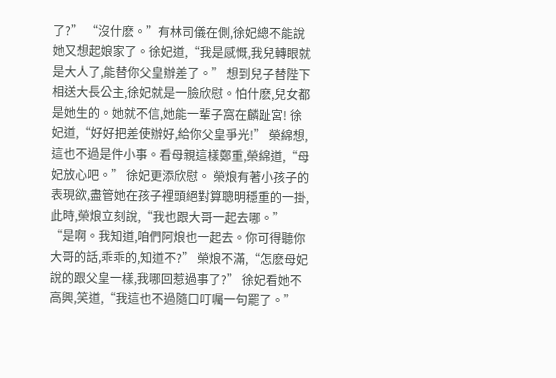了?” “沒什麽。”有林司儀在側,徐妃總不能說她又想起娘家了。徐妃道,“我是感慨,我兒轉眼就是大人了,能替你父皇辦差了。” 想到兒子替陛下相送大長公主,徐妃就是一臉欣慰。怕什麽,兒女都是她生的。她就不信,她能一輩子窩在麟趾宮! 徐妃道,“好好把差使辦好,給你父皇爭光!” 榮綿想,這也不過是件小事。看母親這樣鄭重,榮綿道,“母妃放心吧。” 徐妃更添欣慰。 榮烺有著小孩子的表現欲,盡管她在孩子裡頭絕對算聰明穩重的一掛,此時,榮烺立刻說,“我也跟大哥一起去哪。” “是啊。我知道,咱們阿烺也一起去。你可得聽你大哥的話,乖乖的,知道不?” 榮烺不滿,“怎麽母妃說的跟父皇一樣,我哪回惹過事了?” 徐妃看她不高興,笑道,“我這也不過隨口叮囑一句罷了。”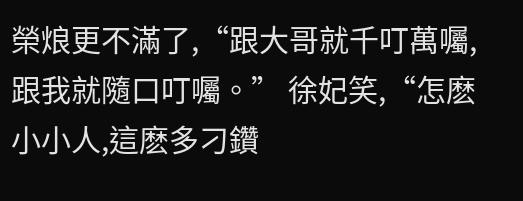榮烺更不滿了,“跟大哥就千叮萬囑,跟我就隨口叮囑。” 徐妃笑,“怎麽小小人,這麽多刁鑽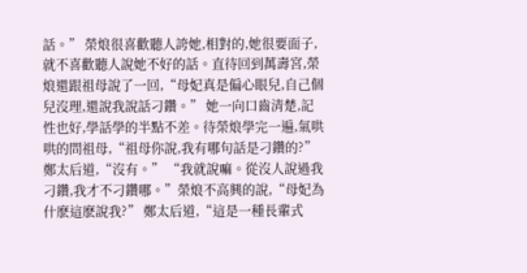話。” 榮烺很喜歡聽人誇她,相對的,她很要面子,就不喜歡聽人說她不好的話。直待回到萬壽宮,榮烺還跟祖母說了一回,“母妃真是偏心眼兒,自己個兒沒理,還說我說話刁鑽。” 她一向口齒清楚,記性也好,學話學的半點不差。待榮烺學完一遍,氣哄哄的問祖母,“祖母你說,我有哪句話是刁鑽的?” 鄭太后道,“沒有。” “我就說嘛。從沒人說過我刁鑽,我才不刁鑽哪。”榮烺不高興的說,“母妃為什麽這麽說我?” 鄭太后道,“這是一種長輩式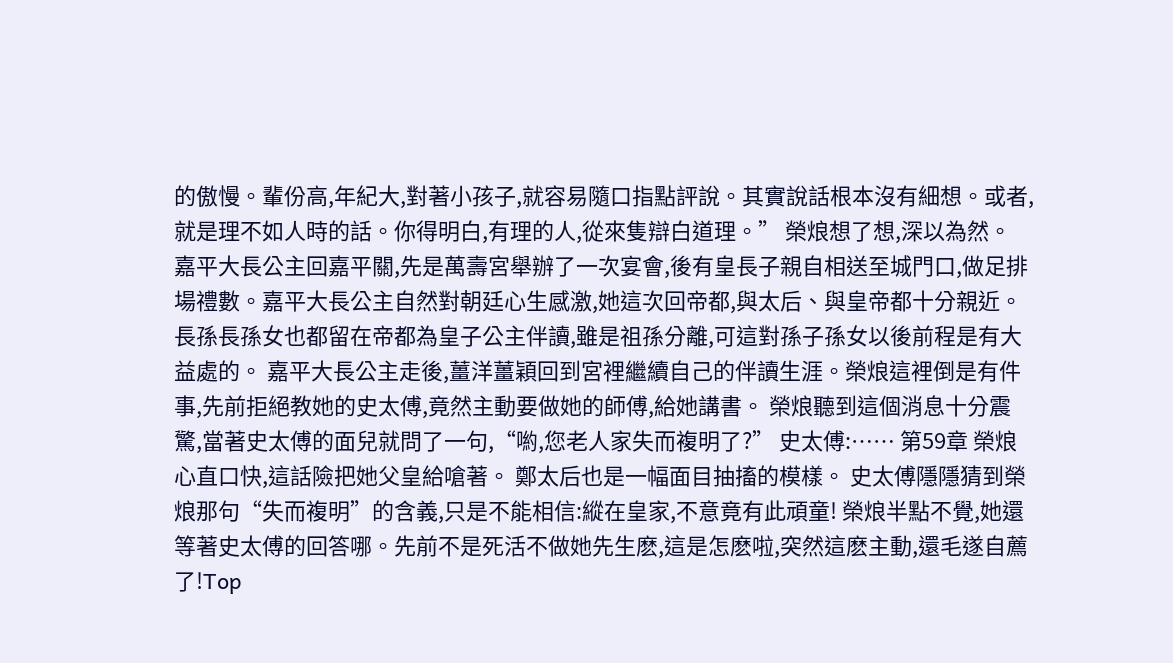的傲慢。輩份高,年紀大,對著小孩子,就容易隨口指點評說。其實說話根本沒有細想。或者,就是理不如人時的話。你得明白,有理的人,從來隻辯白道理。” 榮烺想了想,深以為然。 嘉平大長公主回嘉平關,先是萬壽宮舉辦了一次宴會,後有皇長子親自相送至城門口,做足排場禮數。嘉平大長公主自然對朝廷心生感激,她這次回帝都,與太后、與皇帝都十分親近。長孫長孫女也都留在帝都為皇子公主伴讀,雖是祖孫分離,可這對孫子孫女以後前程是有大益處的。 嘉平大長公主走後,薑洋薑穎回到宮裡繼續自己的伴讀生涯。榮烺這裡倒是有件事,先前拒絕教她的史太傅,竟然主動要做她的師傅,給她講書。 榮烺聽到這個消息十分震驚,當著史太傅的面兒就問了一句,“喲,您老人家失而複明了?” 史太傅:…… 第59章 榮烺心直口快,這話險把她父皇給嗆著。 鄭太后也是一幅面目抽搐的模樣。 史太傅隱隱猜到榮烺那句“失而複明”的含義,只是不能相信:縱在皇家,不意竟有此頑童! 榮烺半點不覺,她還等著史太傅的回答哪。先前不是死活不做她先生麽,這是怎麽啦,突然這麽主動,還毛遂自薦了!Top